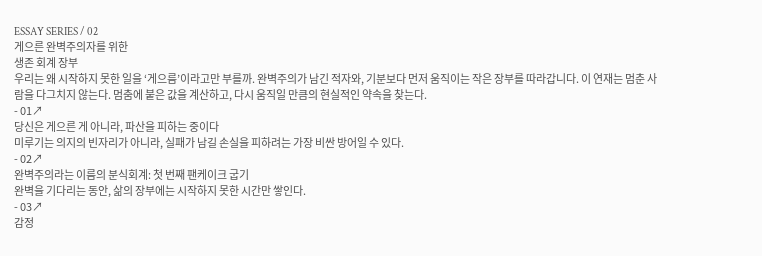ESSAY SERIES / 02
게으른 완벽주의자를 위한
생존 회계 장부
우리는 왜 시작하지 못한 일을 ‘게으름’이라고만 부를까. 완벽주의가 남긴 적자와, 기분보다 먼저 움직이는 작은 장부를 따라갑니다. 이 연재는 멈춘 사람을 다그치지 않는다. 멈춤에 붙은 값을 계산하고, 다시 움직일 만큼의 현실적인 약속을 찾는다.
- 01↗
당신은 게으른 게 아니라, 파산을 피하는 중이다
미루기는 의지의 빈자리가 아니라, 실패가 남길 손실을 피하려는 가장 비싼 방어일 수 있다.
- 02↗
완벽주의라는 이름의 분식회계: 첫 번째 팬케이크 굽기
완벽을 기다리는 동안, 삶의 장부에는 시작하지 못한 시간만 쌓인다.
- 03↗
감정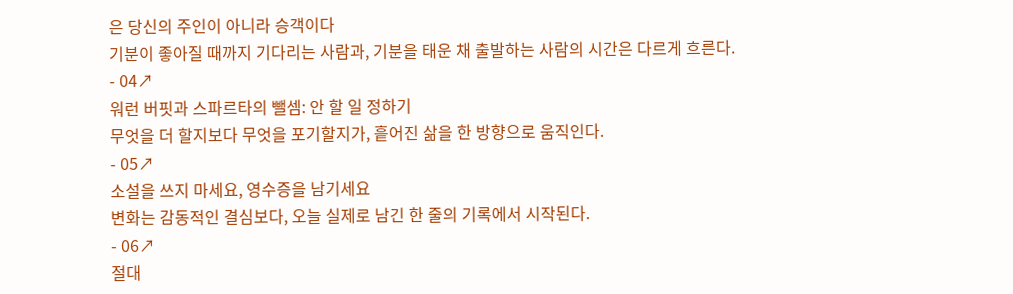은 당신의 주인이 아니라 승객이다
기분이 좋아질 때까지 기다리는 사람과, 기분을 태운 채 출발하는 사람의 시간은 다르게 흐른다.
- 04↗
워런 버핏과 스파르타의 뺄셈: 안 할 일 정하기
무엇을 더 할지보다 무엇을 포기할지가, 흩어진 삶을 한 방향으로 움직인다.
- 05↗
소설을 쓰지 마세요, 영수증을 남기세요
변화는 감동적인 결심보다, 오늘 실제로 남긴 한 줄의 기록에서 시작된다.
- 06↗
절대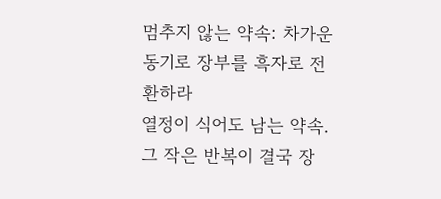멈추지 않는 약속: 차가운 동기로 장부를 흑자로 전환하라
열정이 식어도 남는 약속. 그 작은 반복이 결국 장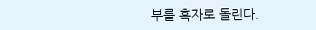부를 흑자로 돌린다.